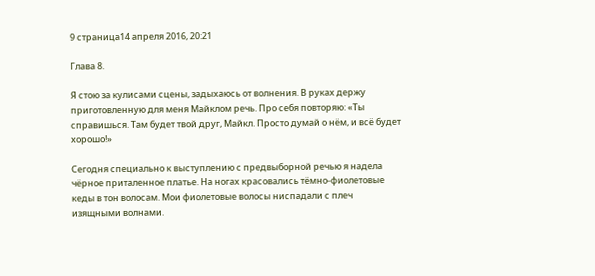9 страница14 апреля 2016, 20:21

Глава 8.

Я стою за кулисами сцены, задыхаюсь от волнения. В руках держу приготовленную для меня Майклом речь. Про себя повторяю: «Ты справишься. Там будет твой друг, Майкл. Просто думай о нём, и всё будет хорошо!»

Сегодня специально к выступлению с предвыборной речью я надела чёрное приталенное платье. На ногах красовались тёмно-фиолетовые кеды в тон волосам. Мои фиолетовые волосы ниспадали с плеч изящными волнами.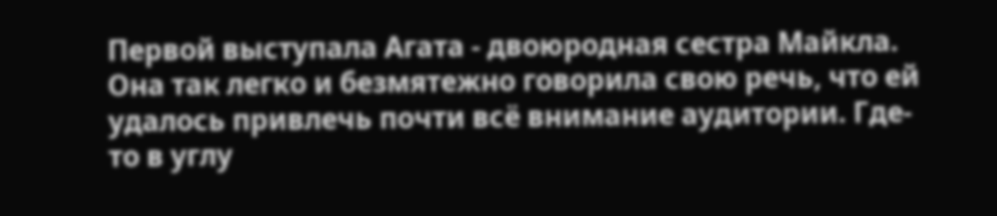Первой выступала Агата - двоюродная сестра Майкла. Она так легко и безмятежно говорила свою речь, что ей удалось привлечь почти всё внимание аудитории. Где-то в углу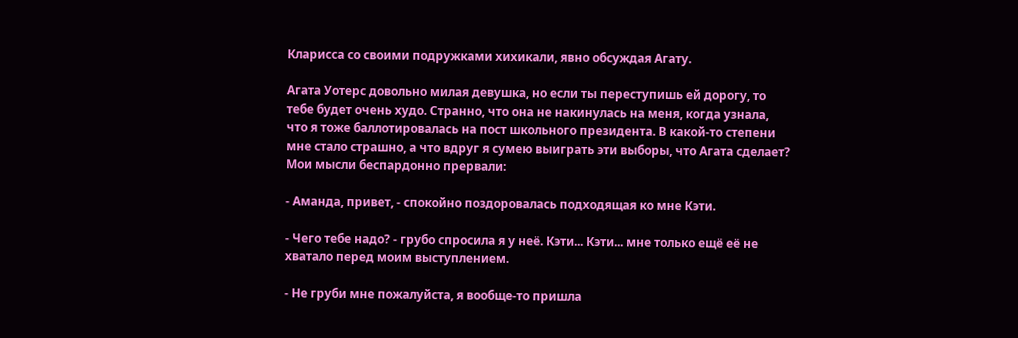Кларисса со своими подружками хихикали, явно обсуждая Агату.

Агата Уотерс довольно милая девушка, но если ты переступишь ей дорогу, то тебе будет очень худо. Странно, что она не накинулась на меня, когда узнала, что я тоже баллотировалась на пост школьного президента. В какой-то степени мне стало страшно, а что вдруг я сумею выиграть эти выборы, что Агата сделает? Мои мысли беспардонно прервали:

- Аманда, привет, - спокойно поздоровалась подходящая ко мне Кэти.

- Чего тебе надо? - грубо спросила я у неё. Кэти... Кэти... мне только ещё её не хватало перед моим выступлением.

- Не груби мне пожалуйста, я вообще-то пришла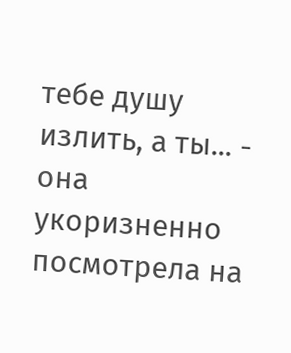тебе душу излить, а ты... - она укоризненно посмотрела на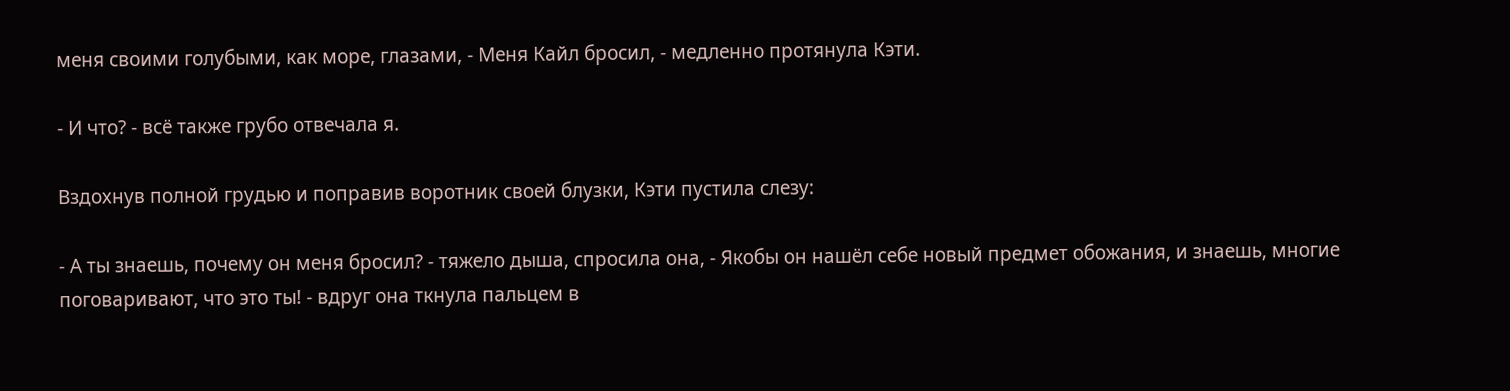меня своими голубыми, как море, глазами, - Меня Кайл бросил, - медленно протянула Кэти.

- И что? - всё также грубо отвечала я.

Вздохнув полной грудью и поправив воротник своей блузки, Кэти пустила слезу:

- А ты знаешь, почему он меня бросил? - тяжело дыша, спросила она, - Якобы он нашёл себе новый предмет обожания, и знаешь, многие поговаривают, что это ты! - вдруг она ткнула пальцем в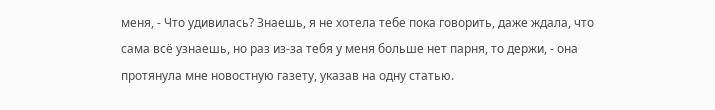меня, - Что удивилась? Знаешь, я не хотела тебе пока говорить, даже ждала, что сама всё узнаешь, но раз из-за тебя у меня больше нет парня, то держи, - она протянула мне новостную газету, указав на одну статью.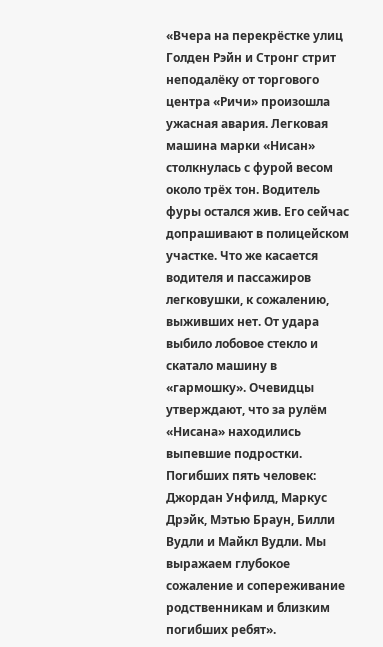«Вчера на перекрёстке улиц Голден Рэйн и Стронг стрит неподалёку от торгового центра «Ричи» произошла ужасная авария. Легковая машина марки «Нисан» столкнулась с фурой весом около трёх тон. Водитель фуры остался жив. Его сейчас допрашивают в полицейском участке. Что же касается водителя и пассажиров легковушки, к сожалению, выживших нет. От удара выбило лобовое стекло и скатало машину в «гармошку». Очевидцы утверждают, что за рулём «Нисана» находились выпевшие подростки. Погибших пять человек: Джордан Унфилд, Маркус Дрэйк, Мэтью Браун, Билли Вудли и Майкл Вудли. Мы выражаем глубокое сожаление и сопереживание родственникам и близким погибших ребят».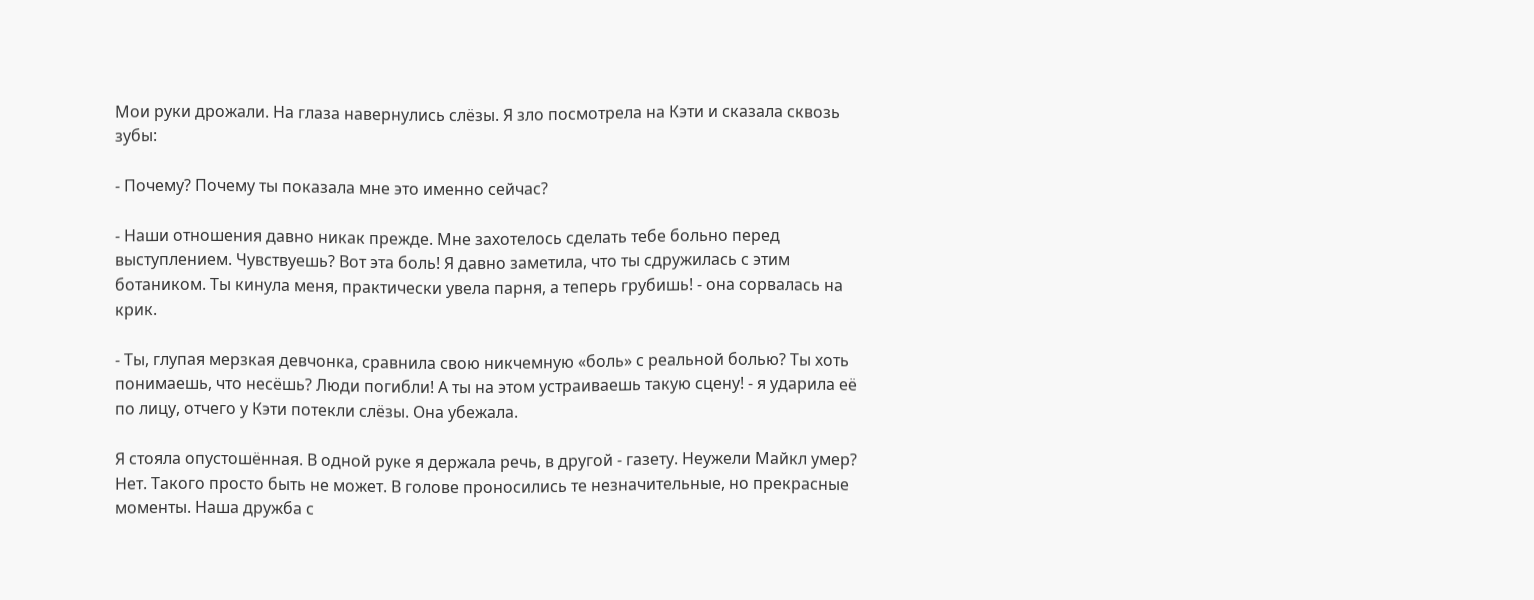Мои руки дрожали. На глаза навернулись слёзы. Я зло посмотрела на Кэти и сказала сквозь зубы:

- Почему? Почему ты показала мне это именно сейчас?

- Наши отношения давно никак прежде. Мне захотелось сделать тебе больно перед выступлением. Чувствуешь? Вот эта боль! Я давно заметила, что ты сдружилась с этим ботаником. Ты кинула меня, практически увела парня, а теперь грубишь! - она сорвалась на крик.

- Ты, глупая мерзкая девчонка, сравнила свою никчемную «боль» с реальной болью? Ты хоть понимаешь, что несёшь? Люди погибли! А ты на этом устраиваешь такую сцену! - я ударила её по лицу, отчего у Кэти потекли слёзы. Она убежала.

Я стояла опустошённая. В одной руке я держала речь, в другой - газету. Неужели Майкл умер? Нет. Такого просто быть не может. В голове проносились те незначительные, но прекрасные моменты. Наша дружба с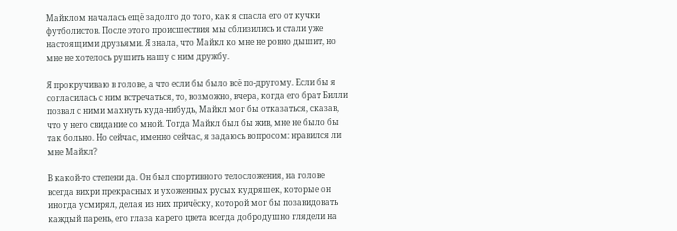Майклом началась ещё задолго до того, как я спасла его от кучки футболистов. После этого происшествия мы сблизились и стали уже настоящими друзьями. Я знала, что Майкл ко мне не ровно дышит, но мне не хотелось рушить нашу с ним дружбу.

Я прокручиваю в голове, а что если бы было всё по-другому. Если бы я согласилась с ним встречаться, то, возможно, вчера, когда его брат Билли позвал с ними махнуть куда-нибудь, Майкл мог бы отказаться, сказав, что у него свидание со мной. Тогда Майкл был бы жив, мне не было бы так больно. Но сейчас, именно сейчас, я задаюсь вопросом: нравился ли мне Майкл?

В какой-то степени да. Он был спортивного телосложения, на голове всегда вихри прекрасных и ухоженных русых кудряшек, которые он иногда усмирял, делая из них причёску, которой мог бы позавидовать каждый парень, его глаза карего цвета всегда добродушно глядели на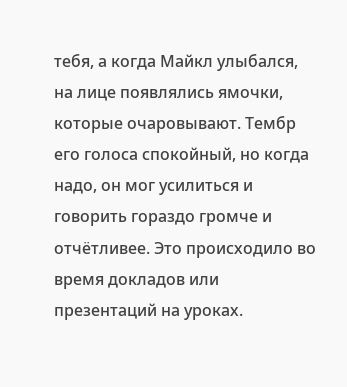тебя, а когда Майкл улыбался, на лице появлялись ямочки, которые очаровывают. Тембр его голоса спокойный, но когда надо, он мог усилиться и говорить гораздо громче и отчётливее. Это происходило во время докладов или презентаций на уроках.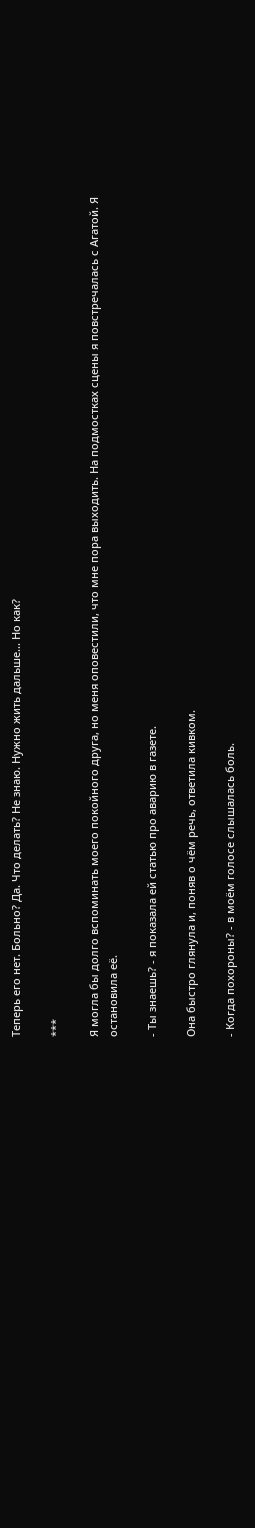Теперь его нет. Больно? Да. Что делать? Не знаю. Нужно жить дальше... Но как?

***

Я могла бы долго вспоминать моего покойного друга, но меня оповестили, что мне пора выходить. На подмостках сцены я повстречалась с Агатой. Я остановила её.

- Ты знаешь? - я показала ей статью про аварию в газете.

Она быстро глянула и, поняв о чём речь, ответила кивком.

- Когда похороны? - в моём голосе слышалась боль.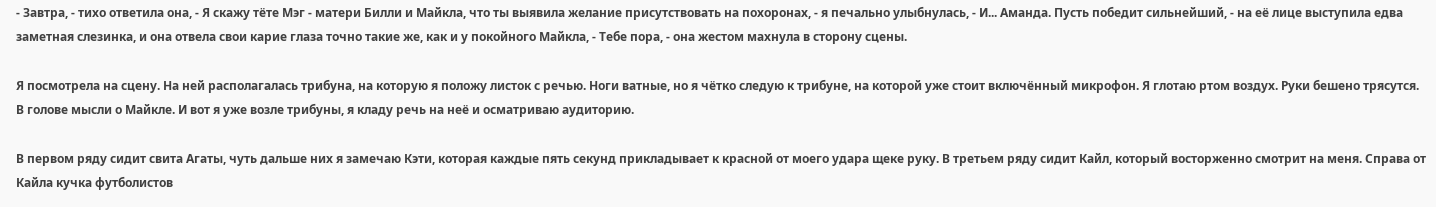- Завтра, - тихо ответила она, - Я скажу тёте Мэг - матери Билли и Майкла, что ты выявила желание присутствовать на похоронах, - я печально улыбнулась, - И... Аманда. Пусть победит сильнейший, - на её лице выступила едва заметная слезинка, и она отвела свои карие глаза точно такие же, как и у покойного Майкла, - Тебе пора, - она жестом махнула в сторону сцены.

Я посмотрела на сцену. На ней располагалась трибуна, на которую я положу листок с речью. Ноги ватные, но я чётко следую к трибуне, на которой уже стоит включённый микрофон. Я глотаю ртом воздух. Руки бешено трясутся. В голове мысли о Майкле. И вот я уже возле трибуны, я кладу речь на неё и осматриваю аудиторию.

В первом ряду сидит свита Агаты, чуть дальше них я замечаю Кэти, которая каждые пять секунд прикладывает к красной от моего удара щеке руку. В третьем ряду сидит Кайл, который восторженно смотрит на меня. Справа от Кайла кучка футболистов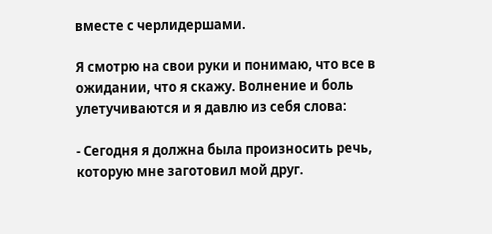вместе с черлидершами.

Я смотрю на свои руки и понимаю, что все в ожидании, что я скажу. Волнение и боль улетучиваются и я давлю из себя слова:

- Сегодня я должна была произносить речь, которую мне заготовил мой друг.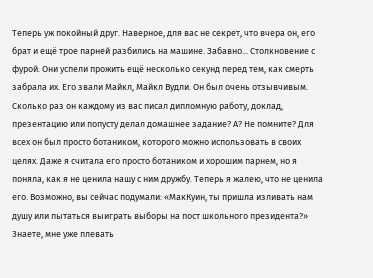Теперь уж покойный друг. Наверное, для вас не секрет, что вчера он, его брат и ещё трое парней разбились на машине. Забавно... Столкновение с фурой. Они успели прожить ещё несколько секунд перед тем, как смерть забрала их. Его звали Майкл, Майкл Вудли. Он был очень отзывчивым. Сколько раз он каждому из вас писал дипломную работу, доклад, презентацию или попусту делал домашнее задание? А? Не помните? Для всех он был просто ботаником, которого можно использовать в своих целях. Даже я считала его просто ботаником и хорошим парнем, но я поняла, как я не ценила нашу с ним дружбу. Теперь я жалею, что не ценила его. Возможно, вы сейчас подумали: «МакКуин, ты пришла изливать нам душу или пытаться выиграть выборы на пост школьного президента?» Знаете, мне уже плевать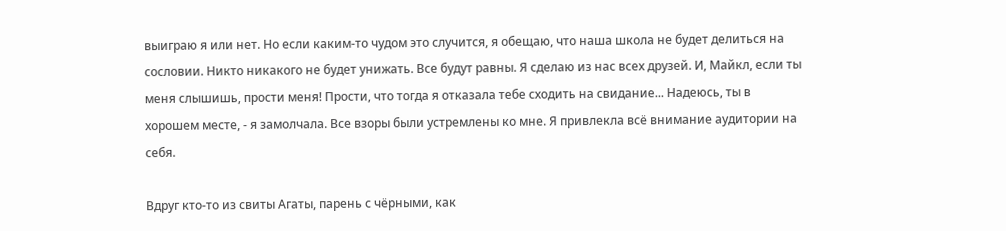выиграю я или нет. Но если каким-то чудом это случится, я обещаю, что наша школа не будет делиться на сословии. Никто никакого не будет унижать. Все будут равны. Я сделаю из нас всех друзей. И, Майкл, если ты меня слышишь, прости меня! Прости, что тогда я отказала тебе сходить на свидание... Надеюсь, ты в хорошем месте, - я замолчала. Все взоры были устремлены ко мне. Я привлекла всё внимание аудитории на себя.

Вдруг кто-то из свиты Агаты, парень с чёрными, как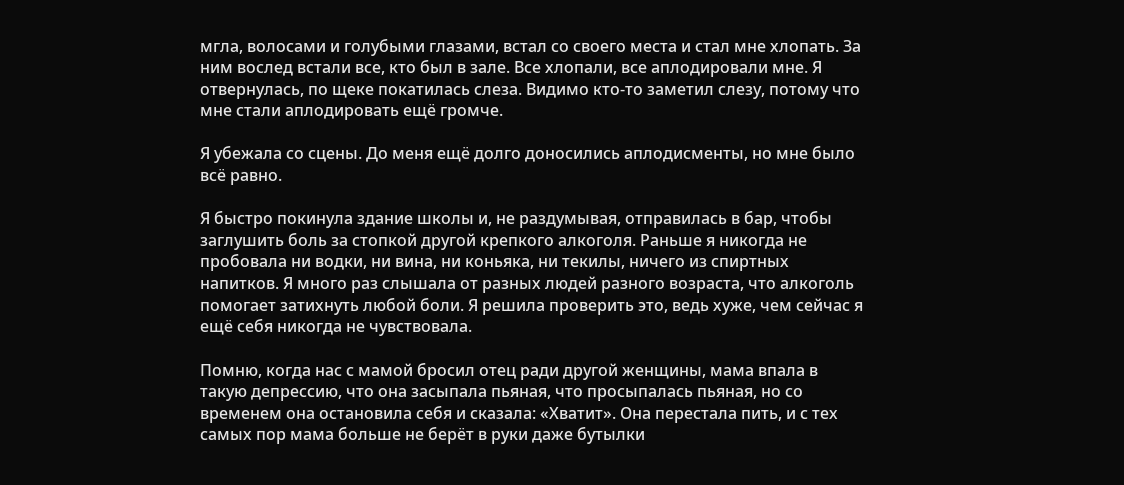мгла, волосами и голубыми глазами, встал со своего места и стал мне хлопать. За ним вослед встали все, кто был в зале. Все хлопали, все аплодировали мне. Я отвернулась, по щеке покатилась слеза. Видимо кто-то заметил слезу, потому что мне стали аплодировать ещё громче.

Я убежала со сцены. До меня ещё долго доносились аплодисменты, но мне было всё равно.

Я быстро покинула здание школы и, не раздумывая, отправилась в бар, чтобы заглушить боль за стопкой другой крепкого алкоголя. Раньше я никогда не пробовала ни водки, ни вина, ни коньяка, ни текилы, ничего из спиртных напитков. Я много раз слышала от разных людей разного возраста, что алкоголь помогает затихнуть любой боли. Я решила проверить это, ведь хуже, чем сейчас я ещё себя никогда не чувствовала.

Помню, когда нас с мамой бросил отец ради другой женщины, мама впала в такую депрессию, что она засыпала пьяная, что просыпалась пьяная, но со временем она остановила себя и сказала: «Хватит». Она перестала пить, и с тех самых пор мама больше не берёт в руки даже бутылки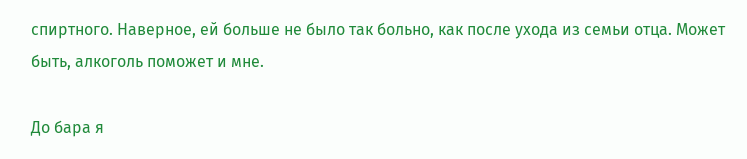спиртного. Наверное, ей больше не было так больно, как после ухода из семьи отца. Может быть, алкоголь поможет и мне.

До бара я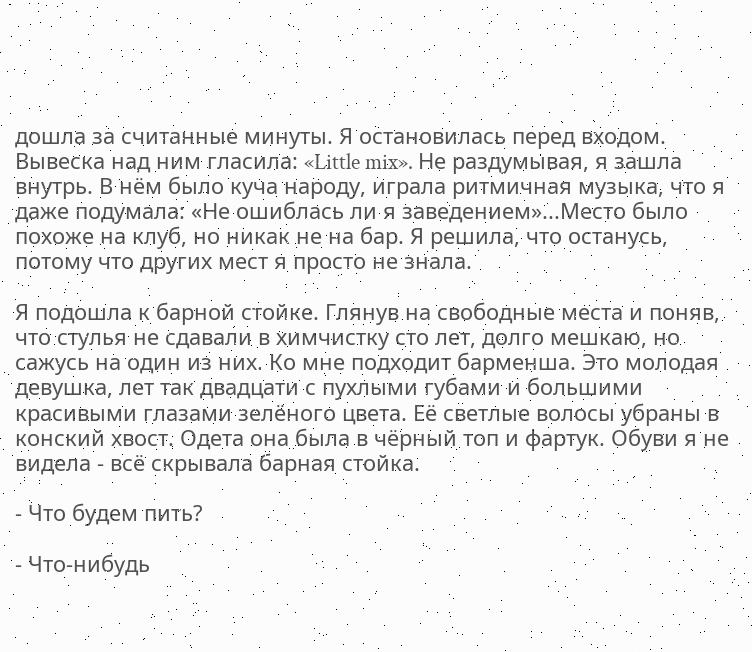дошла за считанные минуты. Я остановилась перед входом. Вывеска над ним гласила: «Little mix». Не раздумывая, я зашла внутрь. В нём было куча народу, играла ритмичная музыка, что я даже подумала: «Не ошиблась ли я заведением»...Место было похоже на клуб, но никак не на бар. Я решила, что останусь, потому что других мест я просто не знала.

Я подошла к барной стойке. Глянув на свободные места и поняв, что стулья не сдавали в химчистку сто лет, долго мешкаю, но сажусь на один из них. Ко мне подходит барменша. Это молодая девушка, лет так двадцати с пухлыми губами и большими красивыми глазами зелёного цвета. Её светлые волосы убраны в конский хвост. Одета она была в чёрный топ и фартук. Обуви я не видела - всё скрывала барная стойка.

- Что будем пить?

- Что-нибудь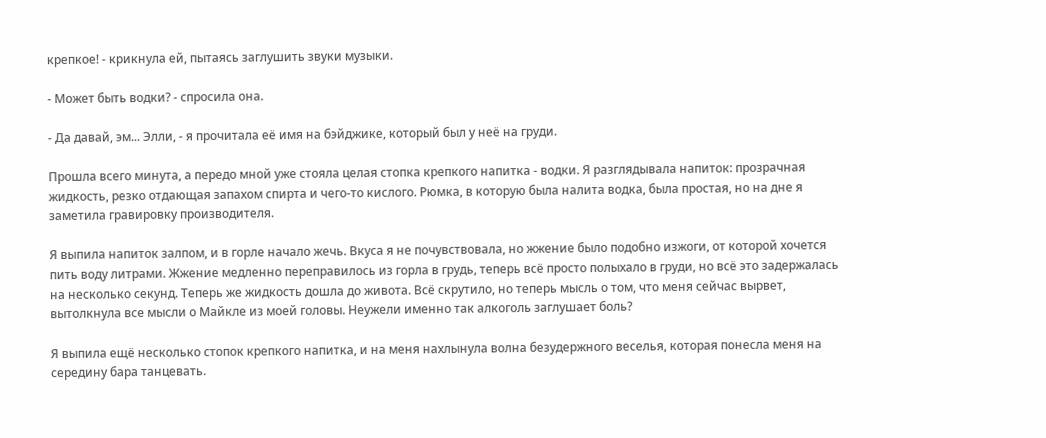крепкое! - крикнула ей, пытаясь заглушить звуки музыки.

- Может быть водки? - спросила она.

- Да давай, эм... Элли, - я прочитала её имя на бэйджике, который был у неё на груди.

Прошла всего минута, а передо мной уже стояла целая стопка крепкого напитка - водки. Я разглядывала напиток: прозрачная жидкость, резко отдающая запахом спирта и чего-то кислого. Рюмка, в которую была налита водка, была простая, но на дне я заметила гравировку производителя.

Я выпила напиток залпом, и в горле начало жечь. Вкуса я не почувствовала, но жжение было подобно изжоги, от которой хочется пить воду литрами. Жжение медленно переправилось из горла в грудь, теперь всё просто полыхало в груди, но всё это задержалась на несколько секунд. Теперь же жидкость дошла до живота. Всё скрутило, но теперь мысль о том, что меня сейчас вырвет, вытолкнула все мысли о Майкле из моей головы. Неужели именно так алкоголь заглушает боль?

Я выпила ещё несколько стопок крепкого напитка, и на меня нахлынула волна безудержного веселья, которая понесла меня на середину бара танцевать.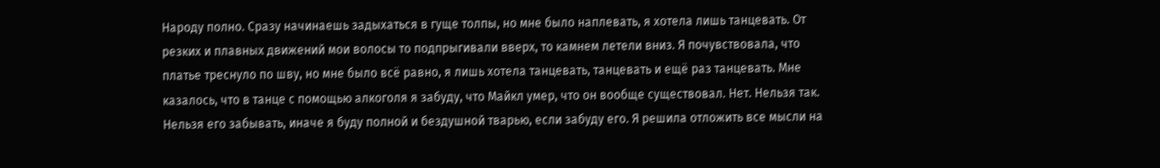Народу полно. Сразу начинаешь задыхаться в гуще толпы, но мне было наплевать, я хотела лишь танцевать. От резких и плавных движений мои волосы то подпрыгивали вверх, то камнем летели вниз. Я почувствовала, что платье треснуло по шву, но мне было всё равно, я лишь хотела танцевать, танцевать и ещё раз танцевать. Мне казалось, что в танце с помощью алкоголя я забуду, что Майкл умер, что он вообще существовал. Нет. Нельзя так. Нельзя его забывать, иначе я буду полной и бездушной тварью, если забуду его. Я решила отложить все мысли на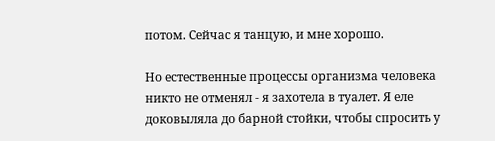потом. Сейчас я танцую, и мне хорошо.

Но естественные процессы организма человека никто не отменял - я захотела в туалет. Я еле доковыляла до барной стойки, чтобы спросить у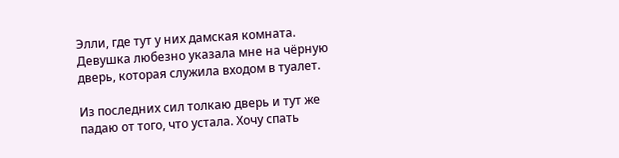Элли, где тут у них дамская комната. Девушка любезно указала мне на чёрную дверь, которая служила входом в туалет.

Из последних сил толкаю дверь и тут же падаю от того, что устала. Хочу спать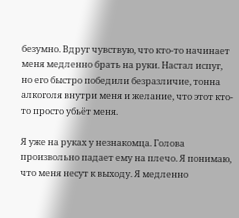безумно. Вдруг чувствую, что кто-то начинает меня медленно брать на руки. Настал испуг, но его быстро победили безразличие, тонна алкоголя внутри меня и желание, что этот кто-то просто убьёт меня.

Я уже на руках у незнакомца. Голова произвольно падает ему на плечо. Я понимаю, что меня несут к выходу. Я медленно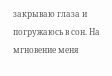закрываю глаза и погружаюсь в сон. На мгновение меня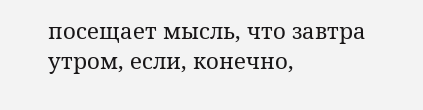посещает мысль, что завтра утром, если, конечно,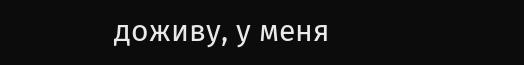доживу, у меня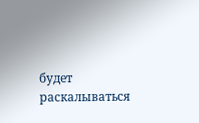будет раскалываться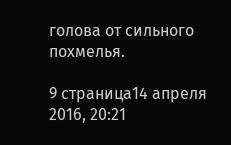голова от сильного похмелья.

9 страница14 апреля 2016, 20:21